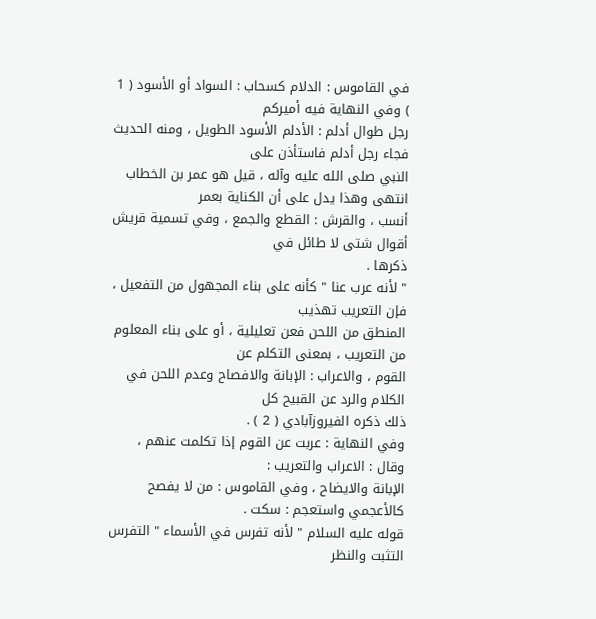في القاموس : الدلام كسحاب : السواد أو الأسود ( 1 ) وفي النهاية فيه أميركم
رجل طوال أدلم : الأدلم الأسود الطويل ، ومنه الحديث فجاء رجل أدلم فاستأذن على
النبي صلى الله عليه وآله ، قيل هو عمر بن الخطاب انتهى وهذا يدل على أن الكناية بعمر
أنسب ، والقرش : القطع والجمع ، وفي تسمية قريش أقوال شتى لا طائل في
ذكرها .
" لأنه عرب عنا " كأنه على بناء المجهول من التفعيل ، فإن التعريب تهذيب
المنطق من اللحن فعن تعليلية ، أو على بناء المعلوم من التعريب ، بمعنى التكلم عن
القوم ، والاعراب : الإبانة والافصاح وعدم اللحن في الكلام والرد عن القبيح كل
ذلك ذكره الفيروزآبادي ( 2 ) .
وفي النهاية : عربت عن القوم إذا تكلمت عنهم ، وقال : الاعراب والتعريب :
الإبانة والايضاح ، وفي القاموس : من لا يفصح كالأعجمي واستعجم : سكت .
قوله عليه السلام " لأنه تفرس في الأسماء " التفرس التثبت والنظر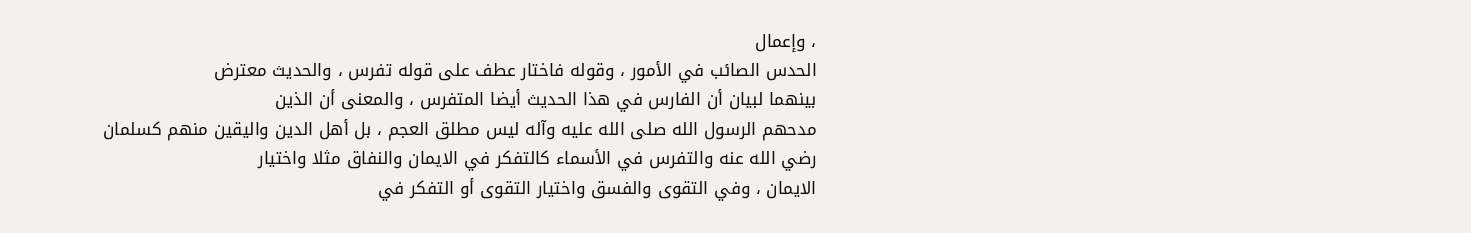، وإعمال
الحدس الصائب في الأمور ، وقوله فاختار عطف على قوله تفرس ، والحديث معترض
بينهما لبيان أن الفارس في هذا الحديث أيضا المتفرس ، والمعنى أن الذين
مدحهم الرسول الله صلى الله عليه وآله ليس مطلق العجم ، بل أهل الدين واليقين منهم كسلمان
رضي الله عنه والتفرس في الأسماء كالتفكر في الايمان والنفاق مثلا واختيار
الايمان ، وفي التقوى والفسق واختيار التقوى أو التفكر في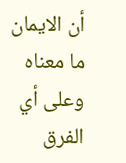أن الايمان ما معناه
وعلى أي الفرق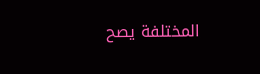المختلفة يصح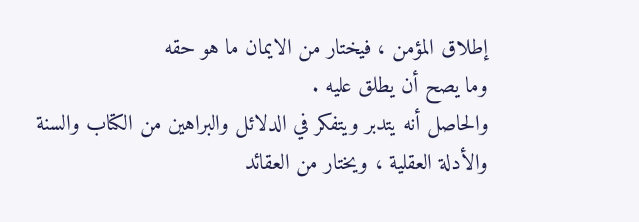إطلاق المؤمن ، فيختار من الايمان ما هو حقه
وما يصح أن يطلق عليه .
والحاصل أنه يتدبر ويتفكر في الدلائل والبراهين من الكتاب والسنة
والأدلة العقلية ، ويختار من العقائد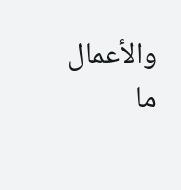والأعمال ما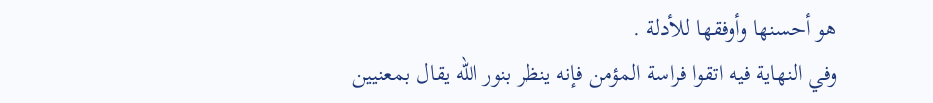هو أحسنها وأوفقها للأدلة .
وفي النهاية فيه اتقوا فراسة المؤمن فإنه ينظر بنور الله يقال بمعنيين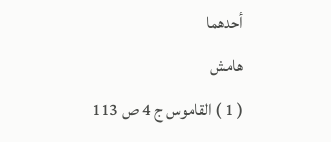أحدهما
هامش
( 1 ) القاموس ج 4 ص 113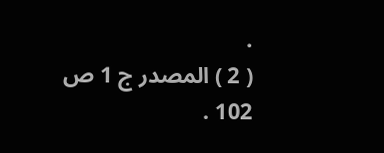.
( 2 ) المصدر ج 1 ص 102 .